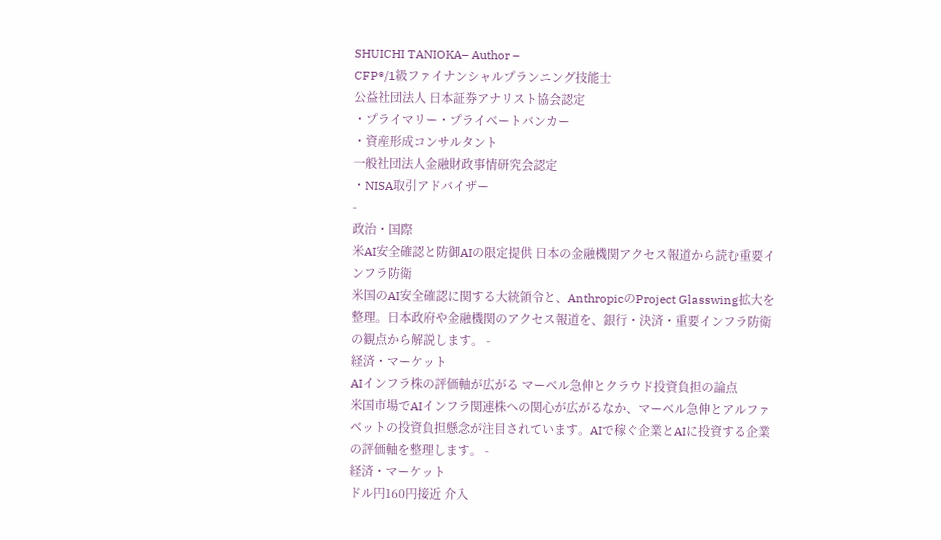SHUICHI TANIOKA– Author –
CFP®/1級ファイナンシャルプランニング技能士
公益社団法人 日本証券アナリスト協会認定
・プライマリー・プライベートバンカー
・資産形成コンサルタント
一般社団法人金融財政事情研究会認定
・NISA取引アドバイザー
-
政治・国際
米AI安全確認と防御AIの限定提供 日本の金融機関アクセス報道から読む重要インフラ防衛
米国のAI安全確認に関する大統領令と、AnthropicのProject Glasswing拡大を整理。日本政府や金融機関のアクセス報道を、銀行・決済・重要インフラ防衛の観点から解説します。 -
経済・マーケット
AIインフラ株の評価軸が広がる マーベル急伸とクラウド投資負担の論点
米国市場でAIインフラ関連株への関心が広がるなか、マーベル急伸とアルファベットの投資負担懸念が注目されています。AIで稼ぐ企業とAIに投資する企業の評価軸を整理します。 -
経済・マーケット
ドル円160円接近 介入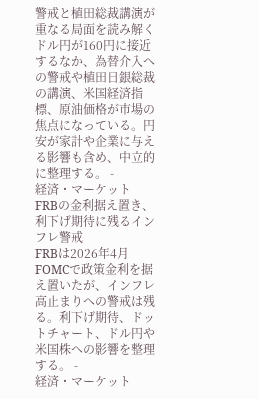警戒と植田総裁講演が重なる局面を読み解く
ドル円が160円に接近するなか、為替介入への警戒や植田日銀総裁の講演、米国経済指標、原油価格が市場の焦点になっている。円安が家計や企業に与える影響も含め、中立的に整理する。 -
経済・マーケット
FRBの金利据え置き、利下げ期待に残るインフレ警戒
FRBは2026年4月FOMCで政策金利を据え置いたが、インフレ高止まりへの警戒は残る。利下げ期待、ドットチャート、ドル円や米国株への影響を整理する。 -
経済・マーケット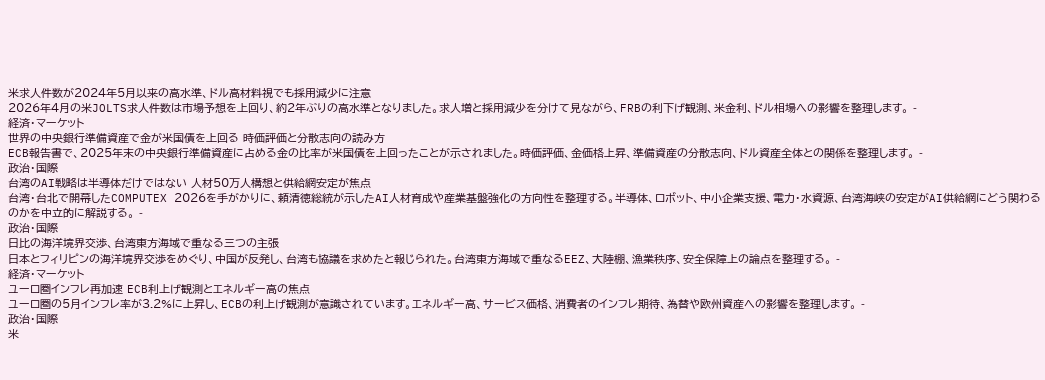米求人件数が2024年5月以来の高水準、ドル高材料視でも採用減少に注意
2026年4月の米JOLTS求人件数は市場予想を上回り、約2年ぶりの高水準となりました。求人増と採用減少を分けて見ながら、FRBの利下げ観測、米金利、ドル相場への影響を整理します。 -
経済・マーケット
世界の中央銀行準備資産で金が米国債を上回る 時価評価と分散志向の読み方
ECB報告書で、2025年末の中央銀行準備資産に占める金の比率が米国債を上回ったことが示されました。時価評価、金価格上昇、準備資産の分散志向、ドル資産全体との関係を整理します。 -
政治・国際
台湾のAI戦略は半導体だけではない 人材50万人構想と供給網安定が焦点
台湾・台北で開幕したCOMPUTEX 2026を手がかりに、頼清徳総統が示したAI人材育成や産業基盤強化の方向性を整理する。半導体、ロボット、中小企業支援、電力・水資源、台湾海峡の安定がAI供給網にどう関わるのかを中立的に解説する。 -
政治・国際
日比の海洋境界交渉、台湾東方海域で重なる三つの主張
日本とフィリピンの海洋境界交渉をめぐり、中国が反発し、台湾も協議を求めたと報じられた。台湾東方海域で重なるEEZ、大陸棚、漁業秩序、安全保障上の論点を整理する。 -
経済・マーケット
ユーロ圏インフレ再加速 ECB利上げ観測とエネルギー高の焦点
ユーロ圏の5月インフレ率が3.2%に上昇し、ECBの利上げ観測が意識されています。エネルギー高、サービス価格、消費者のインフレ期待、為替や欧州資産への影響を整理します。 -
政治・国際
米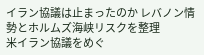イラン協議は止まったのか レバノン情勢とホルムズ海峡リスクを整理
米イラン協議をめぐ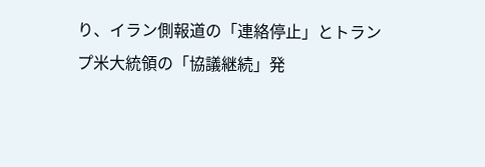り、イラン側報道の「連絡停止」とトランプ米大統領の「協議継続」発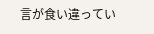言が食い違ってい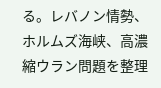る。レバノン情勢、ホルムズ海峡、高濃縮ウラン問題を整理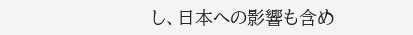し、日本への影響も含め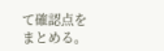て確認点をまとめる。